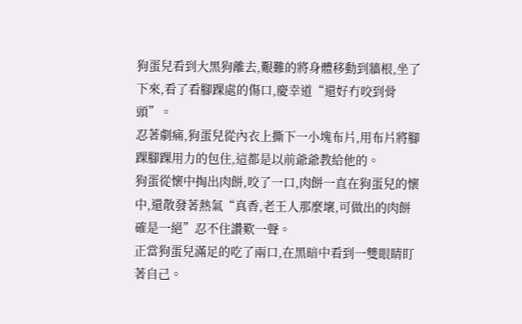狗蛋兒看到大黑狗離去,艱難的將身體移動到牆根,坐了下來,看了看腳踝處的傷口,慶幸道“還好冇咬到骨頭”。
忍著劇痛,狗蛋兒從內衣上撕下一小塊布片,用布片將腳踝腳踝用力的包住,這都是以前爺爺教給他的。
狗蛋從懷中掏出肉餅,咬了一口,肉餅一直在狗蛋兒的懷中,還散發著熱氣“真香,老王人那麼壞,可做出的肉餅確是一絕”忍不住讚歎一聲。
正當狗蛋兒滿足的吃了兩口,在黑暗中看到一雙眼睛盯著自己。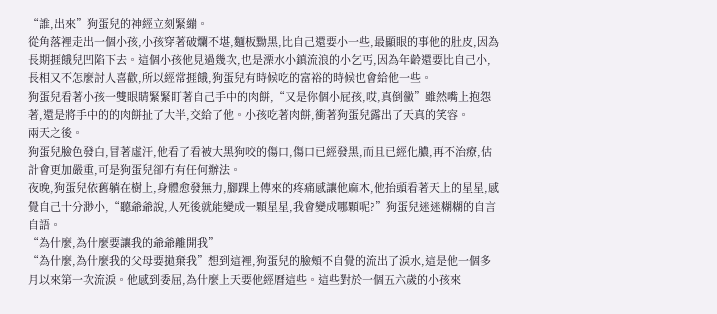“誰,出來”狗蛋兒的神經立刻緊繃。
從角落裡走出一個小孩,小孩穿著破爛不堪,麵板黝黑,比自己還要小一些,最顯眼的事他的肚皮,因為長期捱餓兒凹陷下去。這個小孩他見過幾次,也是溧水小鎮流浪的小乞丐,因為年齡還要比自己小,長相又不怎麼討人喜歡,所以經常捱餓,狗蛋兒有時候吃的富裕的時候也會給他一些。
狗蛋兒看著小孩一雙眼睛緊緊盯著自己手中的肉餅,“又是你個小屁孩,哎,真倒黴”雖然嘴上抱怨著,還是將手中的的肉餅扯了大半,交給了他。小孩吃著肉餅,衝著狗蛋兒露出了天真的笑容。
兩天之後。
狗蛋兒臉色發白,冒著虛汗,他看了看被大黑狗咬的傷口,傷口已經發黑,而且已經化膿,再不治療,估計會更加嚴重,可是狗蛋兒卻冇有任何辦法。
夜晚,狗蛋兒依舊躺在樹上,身體愈發無力,腳踝上傳來的疼痛感讓他麻木,他抬頭看著天上的星星,感覺自己十分渺小,“聽爺爺說,人死後就能變成一顆星星,我會變成哪顆呢?”狗蛋兒迷迷糊糊的自言自語。
“為什麼,為什麼要讓我的爺爺離開我”
“為什麼,為什麼我的父母要拋棄我”想到這裡,狗蛋兒的臉頰不自覺的流出了淚水,這是他一個多月以來第一次流淚。他感到委屈,為什麼上天要他經曆這些。這些對於一個五六歲的小孩來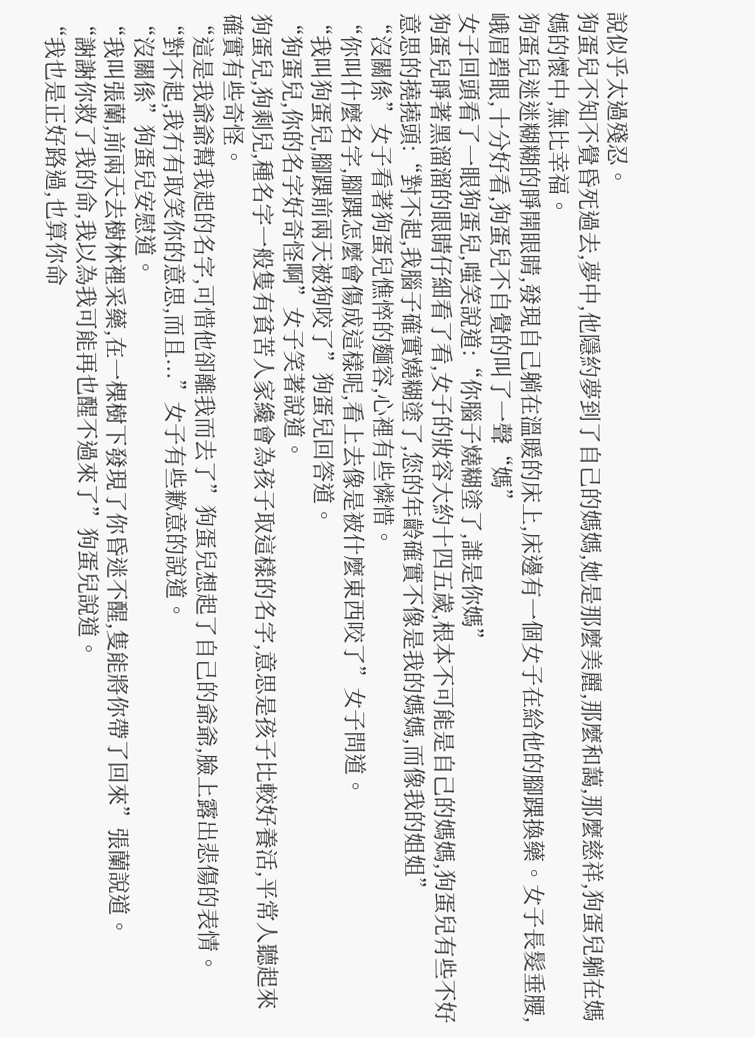說似乎太過殘忍。
狗蛋兒不知不覺昏死過去,夢中,他隱約夢到了自己的媽媽,她是那麼美麗,那麼和藹,那麼慈祥,狗蛋兒躺在媽媽的懷中,無比幸福。
狗蛋兒迷迷糊糊的睜開眼睛,發現自己躺在溫暖的床上,床邊有一個女子在給他的腳踝換藥。女子長髮垂腰,峨眉碧眼,十分好看,狗蛋兒不自覺的叫了一聲“媽”
女子回頭看了一眼狗蛋兒,嗤笑說道:“你腦子燒糊塗了,誰是你媽”
狗蛋兒睜著黑溜溜的眼睛仔細看了看,女子的妝容大約十四五歲,根本不可能是自己的媽媽,狗蛋兒有些不好意思的撓撓頭:“對不起,我腦子確實燒糊塗了,您的年齡確實不像是我的媽媽,而像我的姐姐”
“沒關係”女子看著狗蛋兒憔悴的麵容,心裡有些憐惜。
“你叫什麼名字,腳踝怎麼會傷成這樣呢,看上去像是被什麼東西咬了”女子問道。
“我叫狗蛋兒,腳踝前兩天被狗咬了”狗蛋兒回答道。
“狗蛋兒,你的名字好奇怪啊”女子笑著說道。
狗蛋兒,狗剩兒,種名字一般隻有貧苦人家纔會為孩子取這樣的名字,意思是孩子比較好養活,平常人聽起來確實有些奇怪。
“這是我爺爺幫我起的名字,可惜他卻離我而去了”狗蛋兒想起了自己的爺爺,臉上露出悲傷的表情。
“對不起,我冇有取笑你的意思,而且...”女子有些歉意的說道。
“沒關係”狗蛋兒安慰道。
“我叫張蘭,前兩天去樹林裡采藥,在一棵樹下發現了你昏迷不醒,隻能將你帶了回來”張蘭說道。
“謝謝你救了我的命,我以為我可能再也醒不過來了”狗蛋兒說道。
“我也是正好路過,也算你命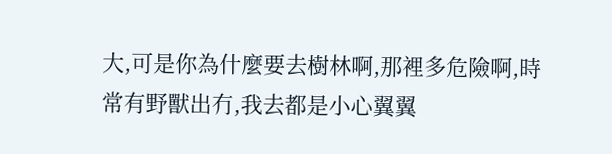大,可是你為什麼要去樹林啊,那裡多危險啊,時常有野獸出冇,我去都是小心翼翼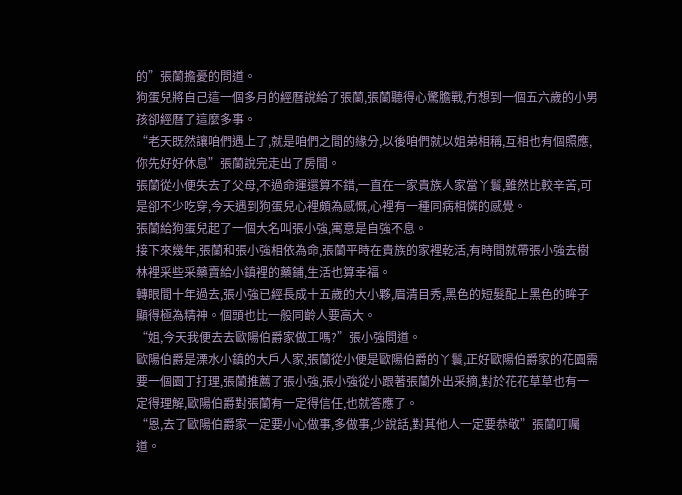的”張蘭擔憂的問道。
狗蛋兒將自己這一個多月的經曆說給了張蘭,張蘭聽得心驚膽戰,冇想到一個五六歲的小男孩卻經曆了這麼多事。
“老天既然讓咱們遇上了,就是咱們之間的緣分,以後咱們就以姐弟相稱,互相也有個照應,你先好好休息”張蘭說完走出了房間。
張蘭從小便失去了父母,不過命運還算不錯,一直在一家貴族人家當丫鬟,雖然比較辛苦,可是卻不少吃穿,今天遇到狗蛋兒心裡頗為感慨,心裡有一種同病相憐的感覺。
張蘭給狗蛋兒起了一個大名叫張小強,寓意是自強不息。
接下來幾年,張蘭和張小強相依為命,張蘭平時在貴族的家裡乾活,有時間就帶張小強去樹林裡采些采藥賣給小鎮裡的藥鋪,生活也算幸福。
轉眼間十年過去,張小強已經長成十五歲的大小夥,眉清目秀,黑色的短髮配上黑色的眸子顯得極為精神。個頭也比一般同齡人要高大。
“姐,今天我便去去歐陽伯爵家做工嗎?”張小強問道。
歐陽伯爵是溧水小鎮的大戶人家,張蘭從小便是歐陽伯爵的丫鬟,正好歐陽伯爵家的花園需要一個園丁打理,張蘭推薦了張小強,張小強從小跟著張蘭外出采摘,對於花花草草也有一定得理解,歐陽伯爵對張蘭有一定得信任,也就答應了。
“恩,去了歐陽伯爵家一定要小心做事,多做事,少說話,對其他人一定要恭敬”張蘭叮囑道。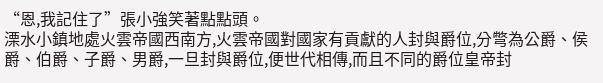“恩,我記住了”張小強笑著點點頭。
溧水小鎮地處火雲帝國西南方,火雲帝國對國家有貢獻的人封與爵位,分彆為公爵、侯爵、伯爵、子爵、男爵,一旦封與爵位,便世代相傳,而且不同的爵位皇帝封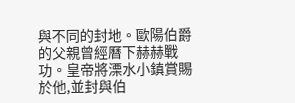與不同的封地。歐陽伯爵的父親曾經曆下赫赫戰功。皇帝將溧水小鎮賞賜於他,並封與伯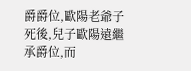爵爵位,歐陽老爺子死後,兒子歐陽遠繼承爵位,而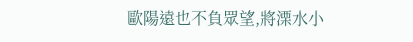歐陽遠也不負眾望,將溧水小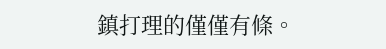鎮打理的僅僅有條。